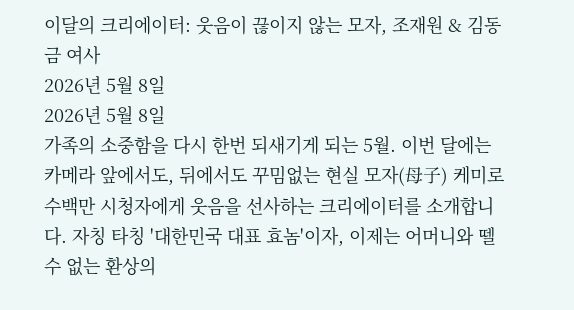이달의 크리에이터: 웃음이 끊이지 않는 모자, 조재원 & 김동금 여사
2026년 5월 8일
2026년 5월 8일
가족의 소중함을 다시 한번 되새기게 되는 5월. 이번 달에는 카메라 앞에서도, 뒤에서도 꾸밈없는 현실 모자(母子) 케미로 수백만 시청자에게 웃음을 선사하는 크리에이터를 소개합니다. 자칭 타칭 '대한민국 대표 효놈'이자, 이제는 어머니와 뗄 수 없는 환상의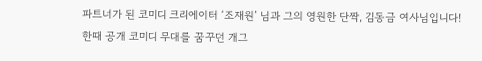파트너가 된 코미디 크리에이터 ‘조재원’ 님과 그의 영원한 단짝, 김동금 여사님입니다!
한때 공개 코미디 무대를 꿈꾸던 개그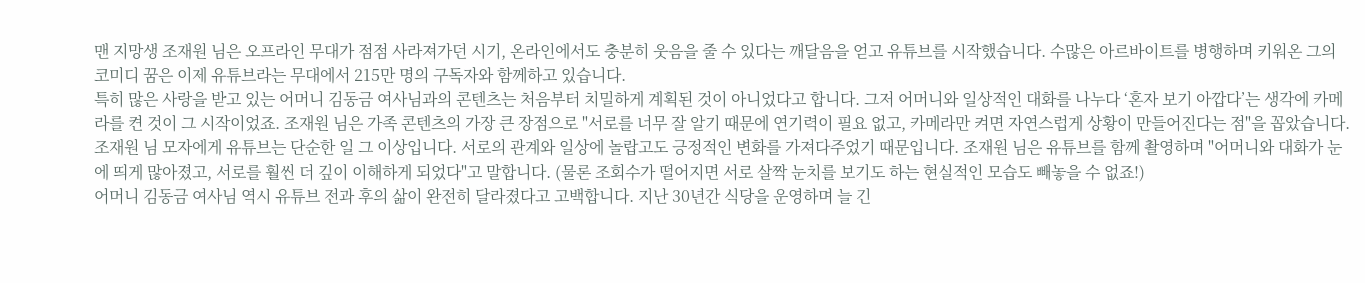맨 지망생 조재원 님은 오프라인 무대가 점점 사라져가던 시기, 온라인에서도 충분히 웃음을 줄 수 있다는 깨달음을 얻고 유튜브를 시작했습니다. 수많은 아르바이트를 병행하며 키워온 그의 코미디 꿈은 이제 유튜브라는 무대에서 215만 명의 구독자와 함께하고 있습니다.
특히 많은 사랑을 받고 있는 어머니 김동금 여사님과의 콘텐츠는 처음부터 치밀하게 계획된 것이 아니었다고 합니다. 그저 어머니와 일상적인 대화를 나누다 ‘혼자 보기 아깝다’는 생각에 카메라를 켠 것이 그 시작이었죠. 조재원 님은 가족 콘텐츠의 가장 큰 장점으로 "서로를 너무 잘 알기 때문에 연기력이 필요 없고, 카메라만 켜면 자연스럽게 상황이 만들어진다는 점"을 꼽았습니다.
조재원 님 모자에게 유튜브는 단순한 일 그 이상입니다. 서로의 관계와 일상에 놀랍고도 긍정적인 변화를 가져다주었기 때문입니다. 조재원 님은 유튜브를 함께 촬영하며 "어머니와 대화가 눈에 띄게 많아졌고, 서로를 훨씬 더 깊이 이해하게 되었다"고 말합니다. (물론 조회수가 떨어지면 서로 살짝 눈치를 보기도 하는 현실적인 모습도 빼놓을 수 없죠!)
어머니 김동금 여사님 역시 유튜브 전과 후의 삶이 완전히 달라졌다고 고백합니다. 지난 30년간 식당을 운영하며 늘 긴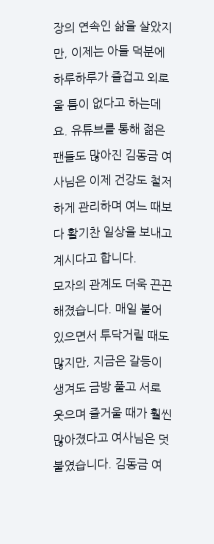장의 연속인 삶을 살았지만, 이제는 아들 덕분에 하루하루가 즐겁고 외로울 틈이 없다고 하는데요. 유튜브를 통해 젊은 팬들도 많아진 김동금 여사님은 이제 건강도 철저하게 관리하며 여느 때보다 활기찬 일상을 보내고 계시다고 합니다.
모자의 관계도 더욱 끈끈해졌습니다. 매일 붙어 있으면서 투닥거릴 때도 많지만, 지금은 갈등이 생겨도 금방 풀고 서로 웃으며 즐거울 때가 훨씬 많아졌다고 여사님은 덧붙였습니다. 김동금 여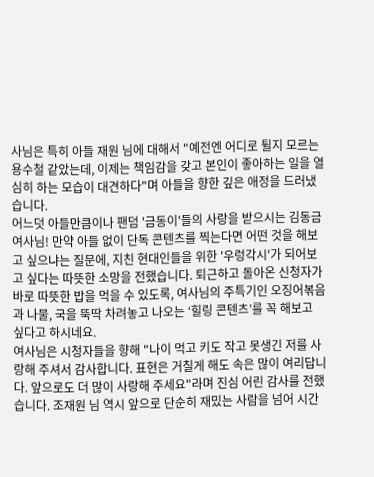사님은 특히 아들 재원 님에 대해서 "예전엔 어디로 튈지 모르는 용수철 같았는데, 이제는 책임감을 갖고 본인이 좋아하는 일을 열심히 하는 모습이 대견하다"며 아들을 향한 깊은 애정을 드러냈습니다.
어느덧 아들만큼이나 팬덤 '금동이'들의 사랑을 받으시는 김동금 여사님! 만약 아들 없이 단독 콘텐츠를 찍는다면 어떤 것을 해보고 싶으냐는 질문에, 지친 현대인들을 위한 '우렁각시'가 되어보고 싶다는 따뜻한 소망을 전했습니다. 퇴근하고 돌아온 신청자가 바로 따뜻한 밥을 먹을 수 있도록, 여사님의 주특기인 오징어볶음과 나물, 국을 뚝딱 차려놓고 나오는 ‘힐링 콘텐츠’를 꼭 해보고 싶다고 하시네요.
여사님은 시청자들을 향해 "나이 먹고 키도 작고 못생긴 저를 사랑해 주셔서 감사합니다. 표현은 거칠게 해도 속은 많이 여리답니다. 앞으로도 더 많이 사랑해 주세요"라며 진심 어린 감사를 전했습니다. 조재원 님 역시 앞으로 단순히 재밌는 사람을 넘어 시간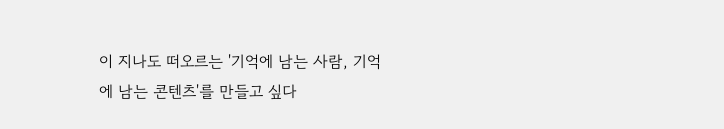이 지나도 떠오르는 '기억에 남는 사람, 기억에 남는 콘텐츠'를 만들고 싶다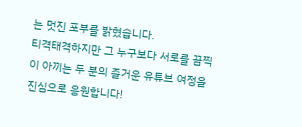는 멋진 포부를 밝혔습니다.
티격태격하지만 그 누구보다 서로를 끔찍이 아끼는 두 분의 즐거운 유튜브 여정을 진심으로 응원합니다!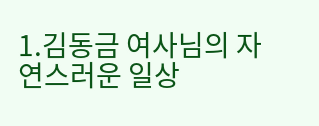1.김동금 여사님의 자연스러운 일상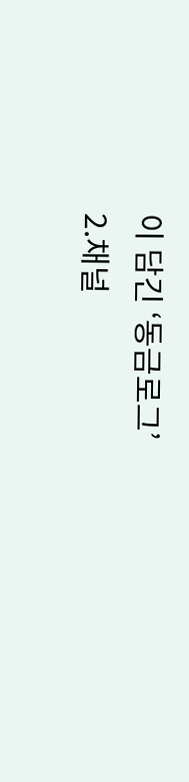이 담긴 ‘동금로그’
2.채널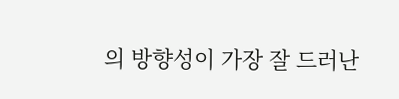의 방향성이 가장 잘 드러난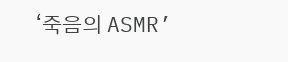‘죽음의 ASMR’